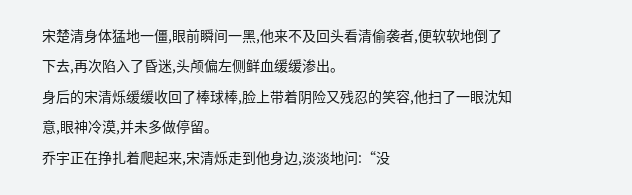宋楚清身体猛地一僵,眼前瞬间一黑,他来不及回头看清偷袭者,便软软地倒了下去,再次陷入了昏迷,头颅偏左侧鲜血缓缓渗出。
身后的宋清烁缓缓收回了棒球棒,脸上带着阴险又残忍的笑容,他扫了一眼沈知意,眼神冷漠,并未多做停留。
乔宇正在挣扎着爬起来,宋清烁走到他身边,淡淡地问:“没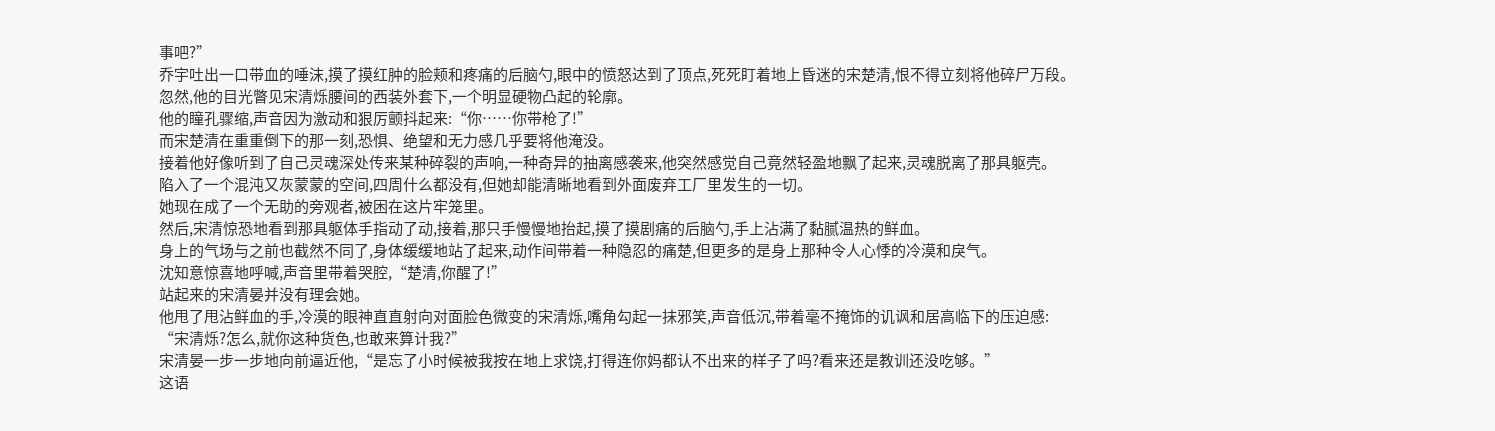事吧?”
乔宇吐出一口带血的唾沫,摸了摸红肿的脸颊和疼痛的后脑勺,眼中的愤怒达到了顶点,死死盯着地上昏迷的宋楚清,恨不得立刻将他碎尸万段。
忽然,他的目光瞥见宋清烁腰间的西装外套下,一个明显硬物凸起的轮廓。
他的瞳孔骤缩,声音因为激动和狠厉颤抖起来:“你……你带枪了!”
而宋楚清在重重倒下的那一刻,恐惧、绝望和无力感几乎要将他淹没。
接着他好像听到了自己灵魂深处传来某种碎裂的声响,一种奇异的抽离感袭来,他突然感觉自己竟然轻盈地飘了起来,灵魂脱离了那具躯壳。
陷入了一个混沌又灰蒙蒙的空间,四周什么都没有,但她却能清晰地看到外面废弃工厂里发生的一切。
她现在成了一个无助的旁观者,被困在这片牢笼里。
然后,宋清惊恐地看到那具躯体手指动了动,接着,那只手慢慢地抬起,摸了摸剧痛的后脑勺,手上沾满了黏腻温热的鲜血。
身上的气场与之前也截然不同了,身体缓缓地站了起来,动作间带着一种隐忍的痛楚,但更多的是身上那种令人心悸的冷漠和戾气。
沈知意惊喜地呼喊,声音里带着哭腔,“楚清,你醒了!”
站起来的宋清晏并没有理会她。
他甩了甩沾鲜血的手,冷漠的眼神直直射向对面脸色微变的宋清烁,嘴角勾起一抹邪笑,声音低沉,带着毫不掩饰的讥讽和居高临下的压迫感:
“宋清烁?怎么,就你这种货色,也敢来算计我?”
宋清晏一步一步地向前逼近他,“是忘了小时候被我按在地上求饶,打得连你妈都认不出来的样子了吗?看来还是教训还没吃够。”
这语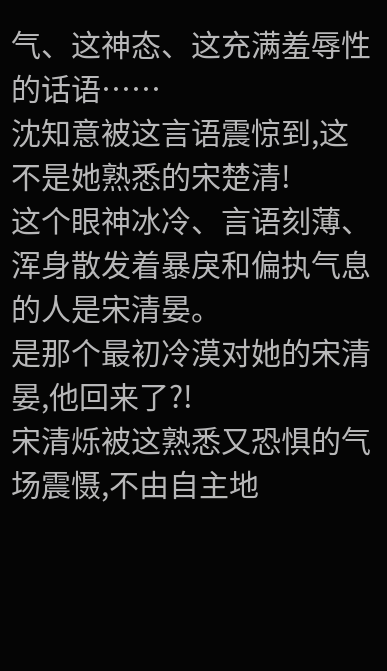气、这神态、这充满羞辱性的话语……
沈知意被这言语震惊到,这不是她熟悉的宋楚清!
这个眼神冰冷、言语刻薄、浑身散发着暴戾和偏执气息的人是宋清晏。
是那个最初冷漠对她的宋清晏,他回来了?!
宋清烁被这熟悉又恐惧的气场震慑,不由自主地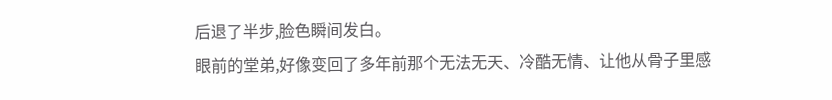后退了半步,脸色瞬间发白。
眼前的堂弟,好像变回了多年前那个无法无天、冷酷无情、让他从骨子里感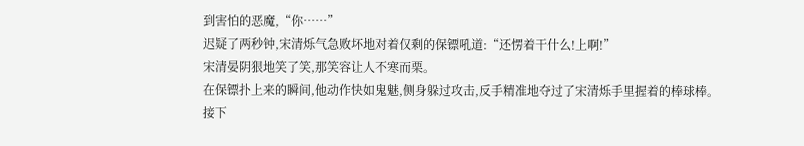到害怕的恶魔,“你……”
迟疑了两秒钟,宋清烁气急败坏地对着仅剩的保镖吼道:“还愣着干什么!上啊!”
宋清晏阴狠地笑了笑,那笑容让人不寒而栗。
在保镖扑上来的瞬间,他动作快如鬼魅,侧身躲过攻击,反手精准地夺过了宋清烁手里握着的棒球棒。
接下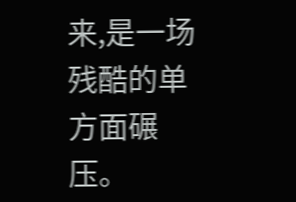来,是一场残酷的单方面碾压。